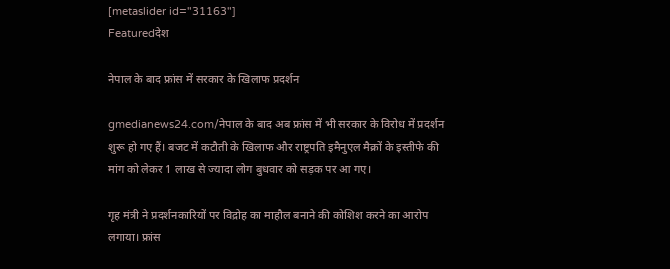[metaslider id="31163"]
Featuredदेश

नेपाल के बाद फ्रांस में सरकार के खिलाफ प्रदर्शन

gmedianews24.com/नेपाल के बाद अब फ्रांस में भी सरकार के विरोध में प्रदर्शन शुरू हो गए हैं। बजट में कटौती के खिलाफ और राष्ट्रपति इमैनुएल मैक्रों के इस्तीफे की मांग को लेकर 1 लाख से ज्यादा लोग बुधवार को सड़क पर आ गए।

गृह मंत्री ने प्रदर्शनकारियों पर विद्रोह का माहौल बनाने की कोशिश करने का आरोप लगाया। फ्रांस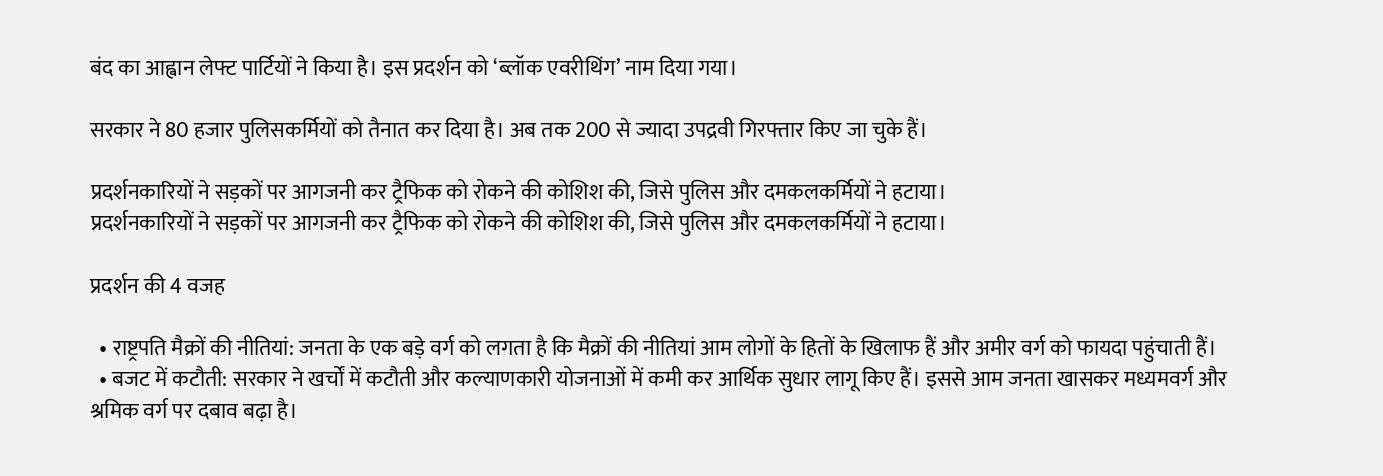बंद का आह्वान लेफ्ट पार्टियों ने किया है। इस प्रदर्शन को ‘ब्लॉक एवरीथिंग’ नाम दिया गया।

सरकार ने 80 हजार पुलिसकर्मियों को तैनात कर दिया है। अब तक 200 से ज्यादा उपद्रवी गिरफ्तार किए जा चुके हैं।

प्रदर्शनकारियों ने सड़कों पर आगजनी कर ट्रैफिक को रोकने की कोशिश की, जिसे पुलिस और दमकलकर्मियों ने हटाया।
प्रदर्शनकारियों ने सड़कों पर आगजनी कर ट्रैफिक को रोकने की कोशिश की, जिसे पुलिस और दमकलकर्मियों ने हटाया।

प्रदर्शन की 4 वजह

  • राष्ट्रपति मैक्रों की नीतियां: जनता के एक बड़े वर्ग को लगता है कि मैक्रों की नीतियां आम लोगों के हितों के खिलाफ हैं और अमीर वर्ग को फायदा पहुंचाती हैं।
  • बजट में कटौती: सरकार ने खर्चों में कटौती और कल्याणकारी योजनाओं में कमी कर आर्थिक सुधार लागू किए हैं। इससे आम जनता खासकर मध्यमवर्ग और श्रमिक वर्ग पर दबाव बढ़ा है।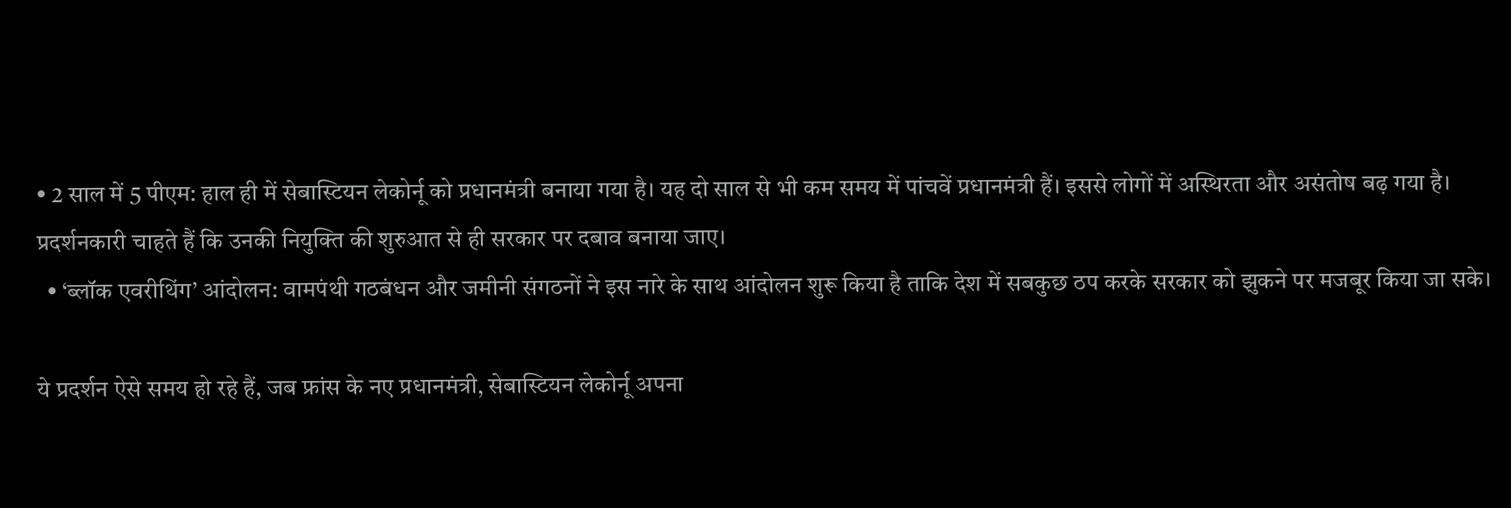• 2 साल में 5 पीएम: हाल ही में सेबास्टियन लेकोर्नू को प्रधानमंत्री बनाया गया है। यह दो साल से भी कम समय में पांचवें प्रधानमंत्री हैं। इससे लोगों में अस्थिरता और असंतोष बढ़ गया है। प्रदर्शनकारी चाहते हैं कि उनकी नियुक्ति की शुरुआत से ही सरकार पर दबाव बनाया जाए।
  • ‘ब्लॉक एवरीथिंग’ आंदोलन: वामपंथी गठबंधन और जमीनी संगठनों ने इस नारे के साथ आंदोलन शुरू किया है ताकि देश में सबकुछ ठप करके सरकार को झुकने पर मजबूर किया जा सके।

ये प्रदर्शन ऐसे समय हो रहे हैं, जब फ्रांस के नए प्रधानमंत्री, सेबास्टियन लेकोर्नू अपना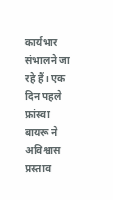कार्यभार संभालने जा रहे हैं। एक दिन पहले फ्रांस्वा बायरू ने अविश्वास प्रस्ताव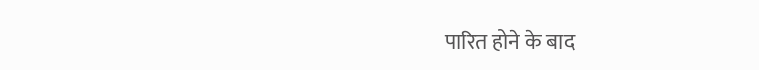पारित होने के बाद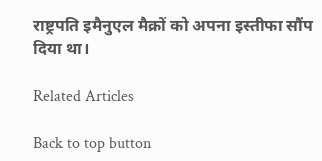राष्ट्रपति इमैनुएल मैक्रों को अपना इस्तीफा सौंप दिया था।

Related Articles

Back to top button